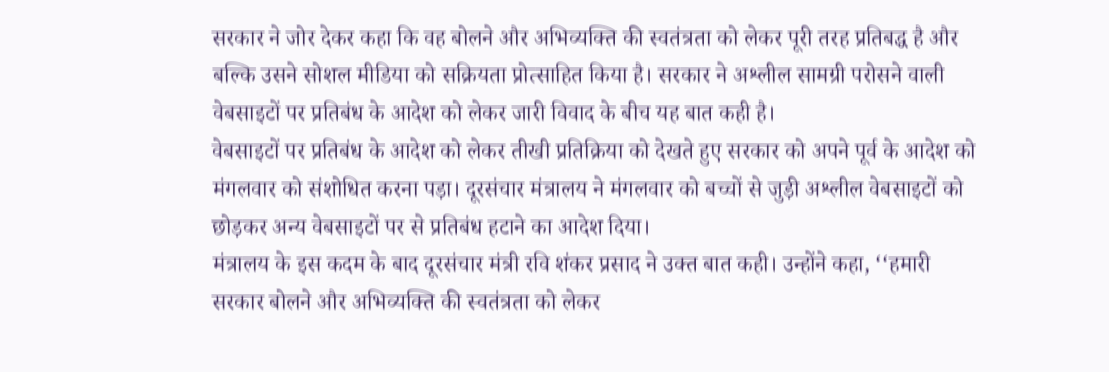सरकार ने जोर देकर कहा कि वह बोलने और अभिव्यक्ति की स्वतंत्रता को लेकर पूरी तरह प्रतिबद्ध है और बल्कि उसने सोशल मीडिया को सक्रियता प्रोत्साहित किया है। सरकार ने अश्लील सामग्री परोसने वाली वेबसाइटों पर प्रतिबंध के आदेश को लेकर जारी विवाद के बीच यह बात कही है।
वेबसाइटों पर प्रतिबंध के आदेश को लेकर तीखी प्रतिक्रिया को देखते हुए सरकार को अपने पूर्व के आदेश को मंगलवार को संशोधित करना पड़ा। दूरसंचार मंत्रालय ने मंगलवार को बच्चों से जुड़ी अश्लील वेबसाइटों को छोड़कर अन्य वेबसाइटों पर से प्रतिबंध हटाने का आदेश दिया।
मंत्रालय के इस कदम के बाद दूरसंचार मंत्री रवि शंकर प्रसाद ने उक्त बात कही। उन्होंने कहा, ‘‘हमारी सरकार बोलने और अभिव्यक्ति की स्वतंत्रता को लेकर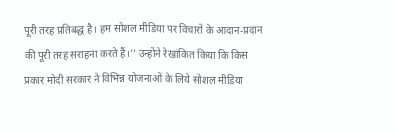पूरी तरह प्रतिबद्ध है। हम सोशल मीडिया पर विचारों के आदान-प्रदान की पूरी तरह सराहना करते हैं।’’ उन्होंने रेखांकित किया कि किस प्रकार मोदी सरकार ने विभिन्न योजनाओं के लिये सोशल मीडिया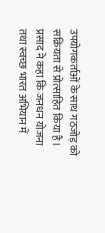उपयोगकर्ताओं के साथ गठजोड़ को सक्रियता से प्रोत्साहित किया है।
प्रसाद ने कहा कि जनधन योजना तथा स्वच्छ भारत अभियान में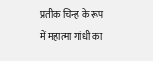प्रतीक चिन्ह के रूप में महात्मा गांधी का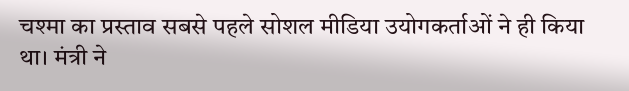चश्मा का प्रस्ताव सबसे पहले सोशल मीडिया उयोगकर्ताओं ने ही किया था। मंत्री ने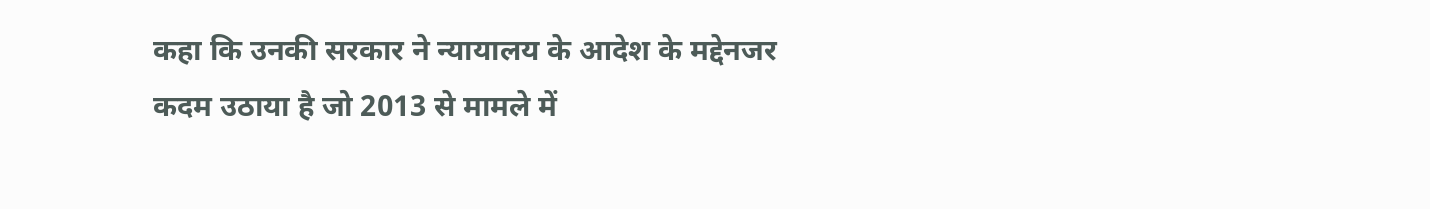कहा कि उनकी सरकार ने न्यायालय के आदेश के मद्देनजर कदम उठाया है जो 2013 से मामले में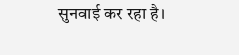सुनवाई कर रहा है।